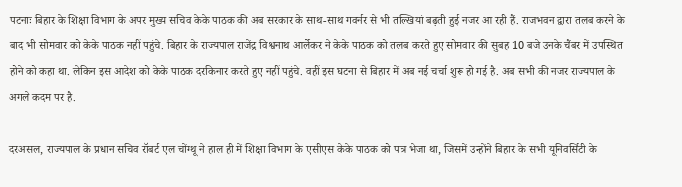पटनाः बिहार के शिक्षा विभाग के अपर मुख्य सचिव केके पाठक की अब सरकार के साथ-साथ गवर्नर से भी तल्खियां बढ़ती हुई नजर आ रही हैं. राजभवन द्वारा तलब करने के बाद भी सोमवार को केके पाठक नहीं पहुंचे. बिहार के राज्यपाल राजेंद्र विश्वनाथ आर्लेकर ने केके पाठक को तलब करते हुए सोमवार की सुबह 10 बजे उनके चैंबर में उपस्थित होने को कहा था. लेकिन इस आदेश को केके पाठक दरकिनार करते हुए नहीं पहुंचे. वहीं इस घटना से बिहार में अब नई चर्चा शुरू हो गई है. अब सभी की नजर राज्यपाल के अगले कदम पर है.

दरअसल, राज्यपाल के प्रधान सचिव रॉबर्ट एल चोंग्थू ने हाल ही में शिक्षा विभाग के एसीएस केके पाठक को पत्र भेजा था, जिसमें उन्होंने बिहार के सभी यूनिवर्सिटी के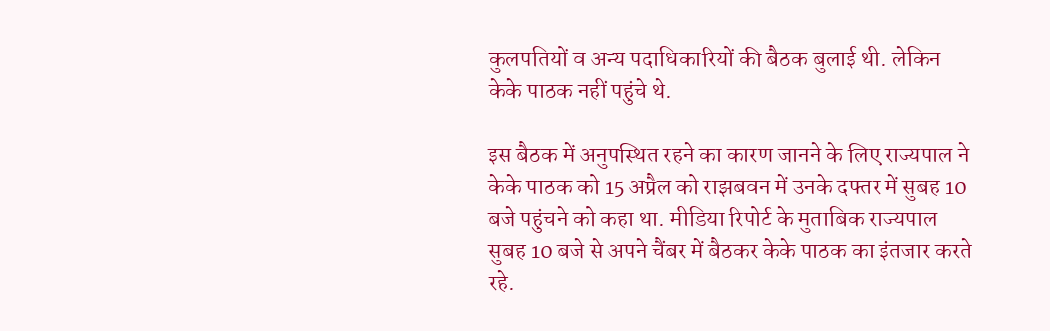कुलपतियों व अन्य पदाधिकारियों की बैठक बुलाई थी. लेकिन केके पाठक नहीं पहुंचे थे.

इस बैठक में अनुपस्थित रहने का कारण जानने के लिए राज्यपाल ने केके पाठक को 15 अप्रैल को राझबवन में उनके दफ्तर में सुबह 10 बजे पहुंचने को कहा था. मीडिया रिपोर्ट के मुताबिक राज्यपाल सुबह 10 बजे से अपने चैंबर में बैठकर केके पाठक का इंतजार करते रहे.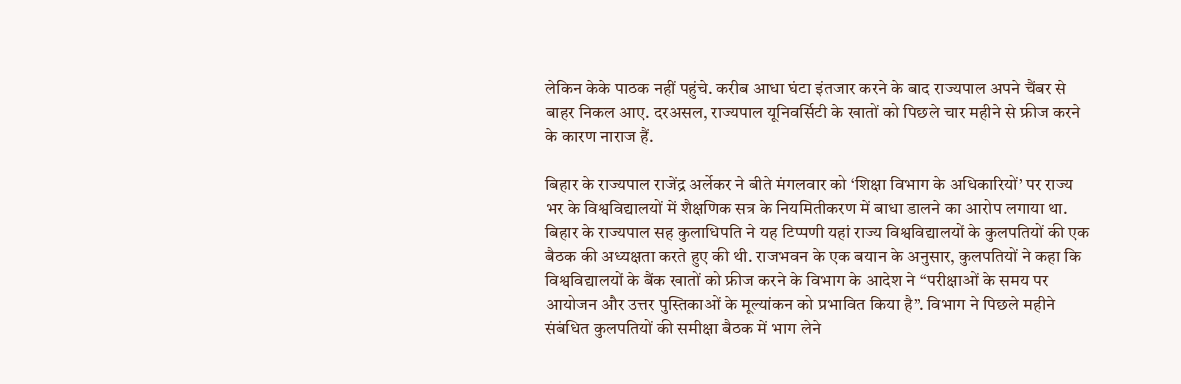लेकिन केके पाठक नहीं पहुंचे. करीब आधा घंटा इंतजार करने के बाद राज्यपाल अपने चैंबर से बाहर निकल आए. दरअसल, राज्यपाल यूनिवर्सिटी के खातों को पिछले चार महीने से फ्रीज करने के कारण नाराज हैं.

बिहार के राज्यपाल राजेंद्र अर्लेकर ने बीते मंगलवार को ‘शिक्षा विभाग के अधिकारियों’ पर राज्य भर के विश्वविद्यालयों में शैक्षणिक सत्र के नियमितीकरण में बाधा डालने का आरोप लगाया था. बिहार के राज्यपाल सह कुलाधिपति ने यह टिप्पणी यहां राज्य विश्वविद्यालयों के कुलपतियों की एक बैठक की अध्यक्षता करते हुए की थी. राजभवन के एक बयान के अनुसार, कुलपतियों ने कहा कि विश्वविद्यालयों के बैंक खातों को फ्रीज करने के विभाग के आदेश ने ‘‘परीक्षाओं के समय पर आयोजन और उत्तर पुस्तिकाओं के मूल्यांकन को प्रभावित किया है’’. विभाग ने पिछले महीने संबंधित कुलपतियों की समीक्षा बैठक में भाग लेने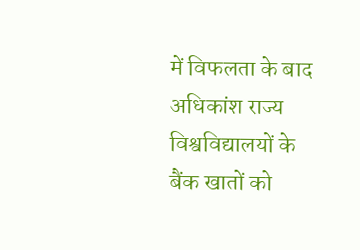में विफलता के बाद अधिकांश राज्य विश्वविद्यालयों के बैंक खातों को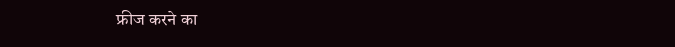फ्रीज करने का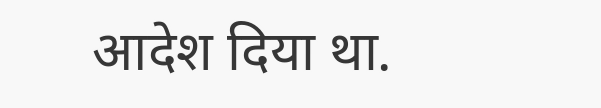आदेश दिया था.